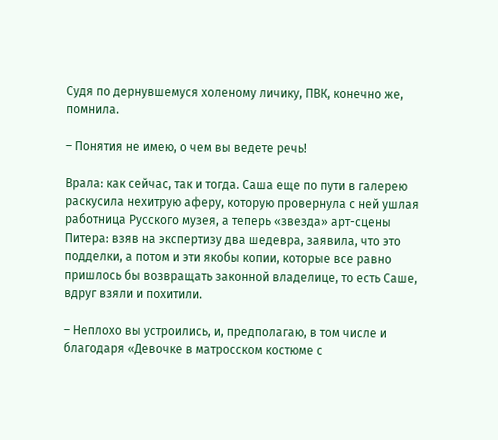Судя по дернувшемуся холеному личику, ПВК, конечно же, помнила.

– Понятия не имею, о чем вы ведете речь!

Врала: как сейчас, так и тогда. Саша еще по пути в галерею раскусила нехитрую аферу, которую провернула с ней ушлая работница Русского музея, а теперь «звезда» арт-сцены Питера: взяв на экспертизу два шедевра, заявила, что это подделки, а потом и эти якобы копии, которые все равно пришлось бы возвращать законной владелице, то есть Саше, вдруг взяли и похитили.

– Неплохо вы устроились, и, предполагаю, в том числе и благодаря «Девочке в матросском костюме с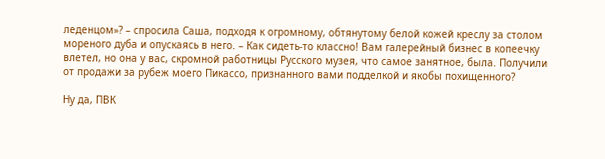леденцом»? – спросила Саша, подходя к огромному, обтянутому белой кожей креслу за столом мореного дуба и опускаясь в него. – Как сидеть-то классно! Вам галерейный бизнес в копеечку влетел, но она у вас, скромной работницы Русского музея, что самое занятное, была. Получили от продажи за рубеж моего Пикассо, признанного вами подделкой и якобы похищенного?

Ну да, ПВК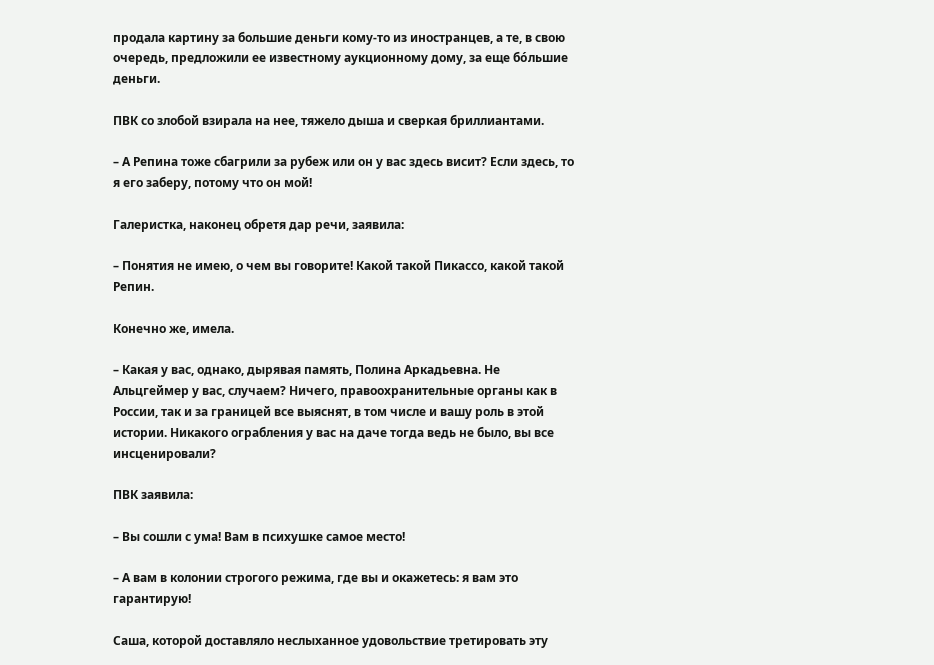продала картину за большие деньги кому-то из иностранцев, а те, в свою очередь, предложили ее известному аукционному дому, за еще бóльшие деньги.

ПВК со злобой взирала на нее, тяжело дыша и сверкая бриллиантами.

– А Репина тоже сбагрили за рубеж или он у вас здесь висит? Если здесь, то я его заберу, потому что он мой!

Галеристка, наконец обретя дар речи, заявила:

– Понятия не имею, о чем вы говорите! Какой такой Пикассо, какой такой Репин.

Конечно же, имела.

– Какая у вас, однако, дырявая память, Полина Аркадьевна. Не Альцгеймер у вас, случаем? Ничего, правоохранительные органы как в России, так и за границей все выяснят, в том числе и вашу роль в этой истории. Никакого ограбления у вас на даче тогда ведь не было, вы все инсценировали?

ПВК заявила:

– Вы сошли с ума! Вам в психушке самое место!

– А вам в колонии строгого режима, где вы и окажетесь: я вам это гарантирую!

Саша, которой доставляло неслыханное удовольствие третировать эту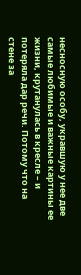несносную особу, укравшую у нее две самые любимые и важные картины ее жизни, крутанулась в кресле – и потеряла дар речи. Потому что на стене за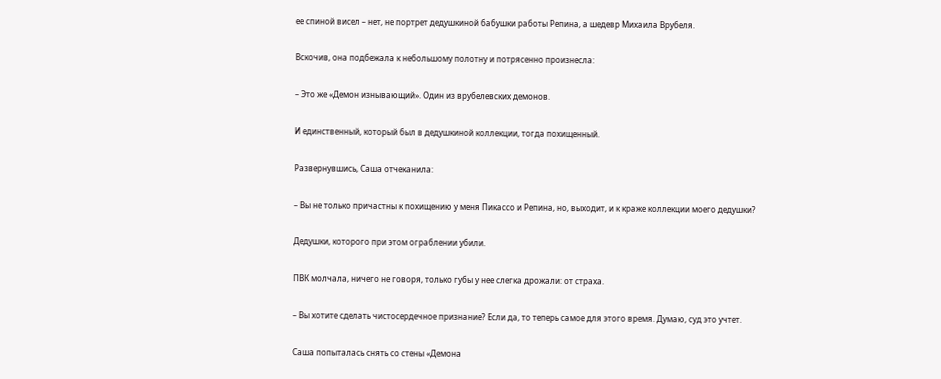ее спиной висел – нет, не портрет дедушкиной бабушки работы Репина, а шедевр Михаила Врубеля.

Вскочив, она подбежала к небольшому полотну и потрясенно произнесла:

– Это же «Демон изнывающий». Один из врубелевских демонов.

И единственный, который был в дедушкиной коллекции, тогда похищенный.

Развернувшись, Саша отчеканила:

– Вы не только причастны к похищению у меня Пикассо и Репина, но, выходит, и к краже коллекции моего дедушки?

Дедушки, которого при этом ограблении убили.

ПВК молчала, ничего не говоря, только губы у нее слегка дрожали: от страха.

– Вы хотите сделать чистосердечное признание? Если да, то теперь самое для этого время. Думаю, суд это учтет.

Саша попыталась снять со стены «Демона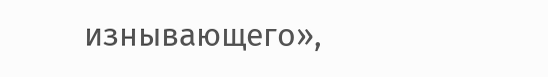изнывающего»,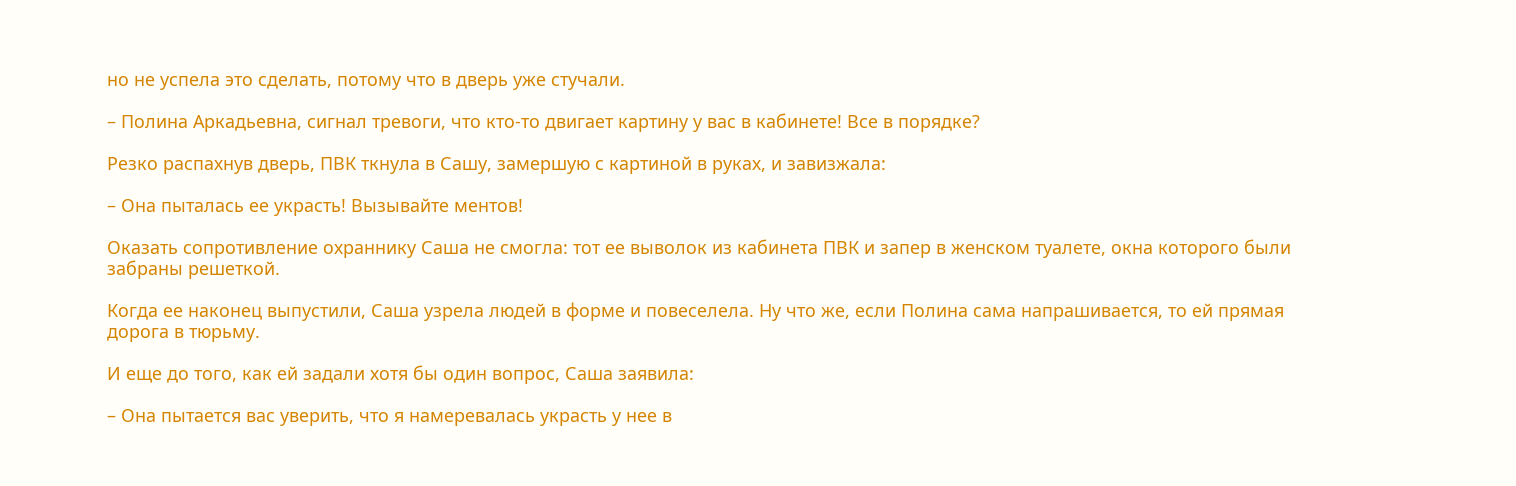но не успела это сделать, потому что в дверь уже стучали.

– Полина Аркадьевна, сигнал тревоги, что кто-то двигает картину у вас в кабинете! Все в порядке?

Резко распахнув дверь, ПВК ткнула в Сашу, замершую с картиной в руках, и завизжала:

– Она пыталась ее украсть! Вызывайте ментов!

Оказать сопротивление охраннику Саша не смогла: тот ее выволок из кабинета ПВК и запер в женском туалете, окна которого были забраны решеткой.

Когда ее наконец выпустили, Саша узрела людей в форме и повеселела. Ну что же, если Полина сама напрашивается, то ей прямая дорога в тюрьму.

И еще до того, как ей задали хотя бы один вопрос, Саша заявила:

– Она пытается вас уверить, что я намеревалась украсть у нее в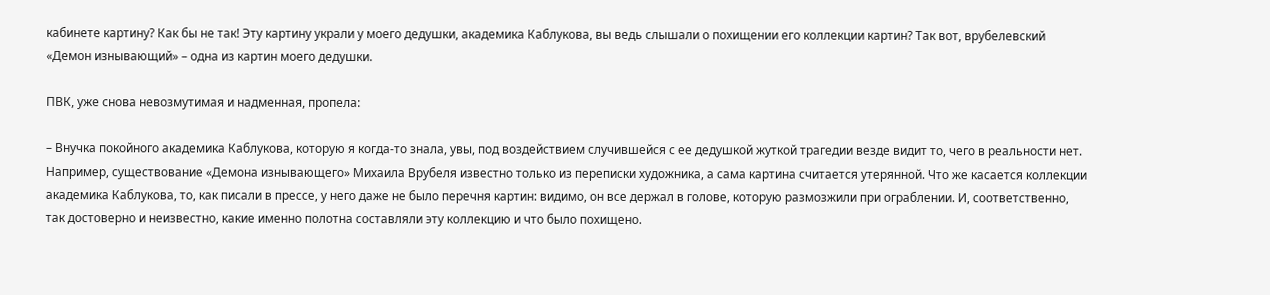кабинете картину? Как бы не так! Эту картину украли у моего дедушки, академика Каблукова, вы ведь слышали о похищении его коллекции картин? Так вот, врубелевский «Демон изнывающий» – одна из картин моего дедушки.

ПВК, уже снова невозмутимая и надменная, пропела:

– Внучка покойного академика Каблукова, которую я когда-то знала, увы, под воздействием случившейся с ее дедушкой жуткой трагедии везде видит то, чего в реальности нет. Например, существование «Демона изнывающего» Михаила Врубеля известно только из переписки художника, а сама картина считается утерянной. Что же касается коллекции академика Каблукова, то, как писали в прессе, у него даже не было перечня картин: видимо, он все держал в голове, которую размозжили при ограблении. И, соответственно, так достоверно и неизвестно, какие именно полотна составляли эту коллекцию и что было похищено.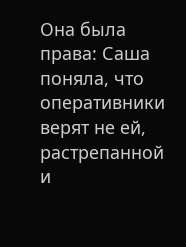Она была права: Саша поняла, что оперативники верят не ей, растрепанной и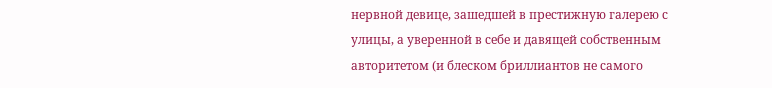нервной девице, зашедшей в престижную галерею с улицы, а уверенной в себе и давящей собственным авторитетом (и блеском бриллиантов не самого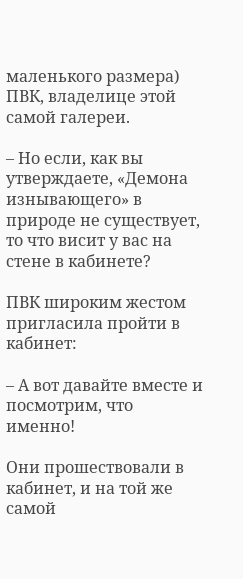маленького размера) ПВК, владелице этой самой галереи.

– Но если, как вы утверждаете, «Демона изнывающего» в природе не существует, то что висит у вас на стене в кабинете?

ПВК широким жестом пригласила пройти в кабинет:

– А вот давайте вместе и посмотрим, что именно!

Они прошествовали в кабинет, и на той же самой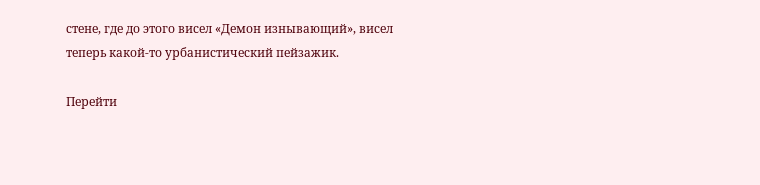стене, где до этого висел «Демон изнывающий», висел теперь какой-то урбанистический пейзажик.

Перейти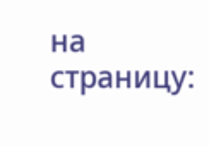на страницу: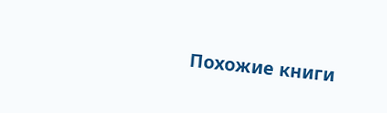Похожие книги